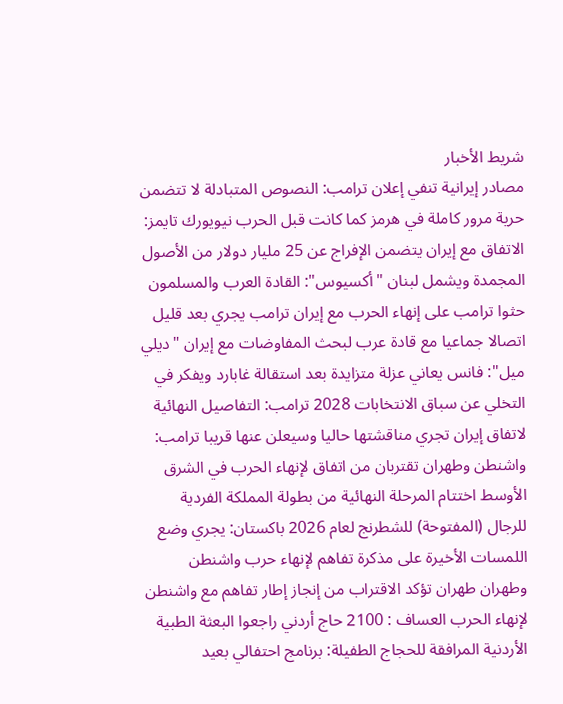شريط الأخبار
مصادر إيرانية تنفي إعلان ترامب: النصوص المتبادلة لا تتضمن حرية مرور كاملة في هرمز كما كانت قبل الحرب نيويورك تايمز: الاتفاق مع إيران يتضمن الإفراج عن 25 مليار دولار من الأصول المجمدة ويشمل لبنان "أكسيوس": القادة العرب والمسلمون حثوا ترامب على إنهاء الحرب مع إيران ترامب يجري بعد قليل اتصالا جماعيا مع قادة عرب لبحث المفاوضات مع إيران "ديلي ميل": فانس يعاني عزلة متزايدة بعد استقالة غابارد ويفكر في التخلي عن سباق الانتخابات 2028 ترامب: التفاصيل النهائية لاتفاق إيران تجري مناقشتها حاليا وسيعلن عنها قريبا ترامب: واشنطن وطهران تقتربان من اتفاق لإنهاء الحرب في الشرق الأوسط اختتام المرحلة النهائية من بطولة المملكة الفردية للرجال (المفتوحة) للشطرنج لعام 2026 باكستان: يجري وضع اللمسات الأخيرة على مذكرة تفاهم لإنهاء حرب واشنطن وطهران طهران تؤكد الاقتراب من إنجاز إطار تفاهم مع واشنطن لإنهاء الحرب العساف : 2100 حاج أردني راجعوا البعثة الطبية الأردنية المرافقة للحجاج الطفيلة: برنامج احتفالي بعيد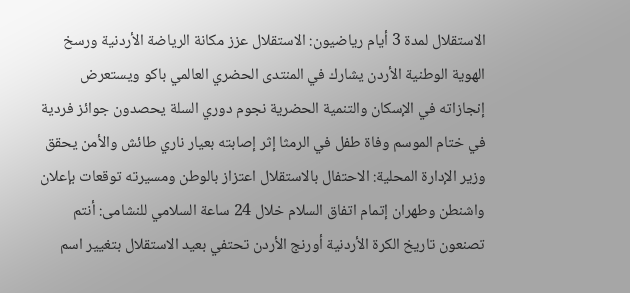الاستقلال لمدة 3 أيام رياضيون: الاستقلال عزز مكانة الرياضة الأردنية ورسخ الهوية الوطنية الأردن يشارك في المنتدى الحضري العالمي باكو ويستعرض إنجازاته في الإسكان والتنمية الحضرية نجوم دوري السلة يحصدون جوائز فردية في ختام الموسم وفاة طفل في الرمثا إثر إصابته بعيار ناري طائش والأمن يحقق وزير الإدارة المحلية: الاحتفال بالاستقلال اعتزاز بالوطن ومسيرته توقعات بإعلان واشنطن وطهران إتمام اتفاق السلام خلال 24 ساعة السلامي للنشامى: أنتم تصنعون تاريخ الكرة الأردنية أورنج الأردن تحتفي بعيد الاستقلال بتغيير اسم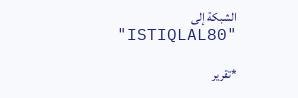الشبكة إلى "ISTIQLAL80"

*تقرير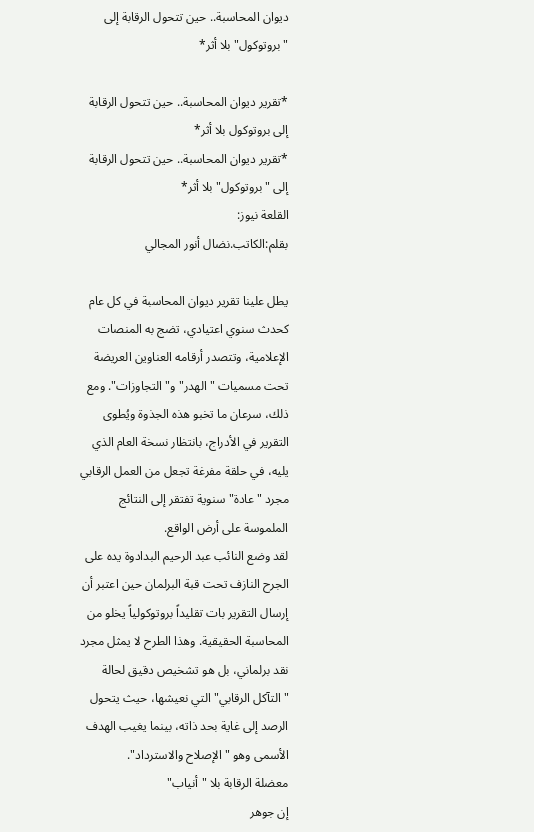ديوان المحاسبة.. حين تتحول الرقابة إلى "بروتوكول" بلا أثر*

*تقرير ديوان المحاسبة.. حين تتحول الرقابة إلى بروتوكول بلا أثر*
*تقرير ديوان المحاسبة.. حين تتحول الرقابة إلى "بروتوكول" بلا أثر*
القلعة نيوز:
بقلم:الكاتب.نضال أنور المجالي

يطل علينا تقرير ديوان المحاسبة في كل عام كحدث سنوي اعتيادي، تضج به المنصات الإعلامية، وتتصدر أرقامه العناوين العريضة تحت مسميات "الهدر" و"التجاوزات". ومع ذلك، سرعان ما تخبو هذه الجذوة ويُطوى التقرير في الأدراج، بانتظار نسخة العام الذي يليه، في حلقة مفرغة تجعل من العمل الرقابي مجرد "عادة" سنوية تفتقر إلى النتائج الملموسة على أرض الواقع.
لقد وضع النائب عبد الرحيم البدادوة يده على الجرح النازف تحت قبة البرلمان حين اعتبر أن إرسال التقرير بات تقليداً بروتوكولياً يخلو من المحاسبة الحقيقية. وهذا الطرح لا يمثل مجرد نقد برلماني، بل هو تشخيص دقيق لحالة "التآكل الرقابي" التي نعيشها، حيث يتحول الرصد إلى غاية بحد ذاته، بينما يغيب الهدف الأسمى وهو "الإصلاح والاسترداد".
معضلة الرقابة بلا "أنياب"
إن جوهر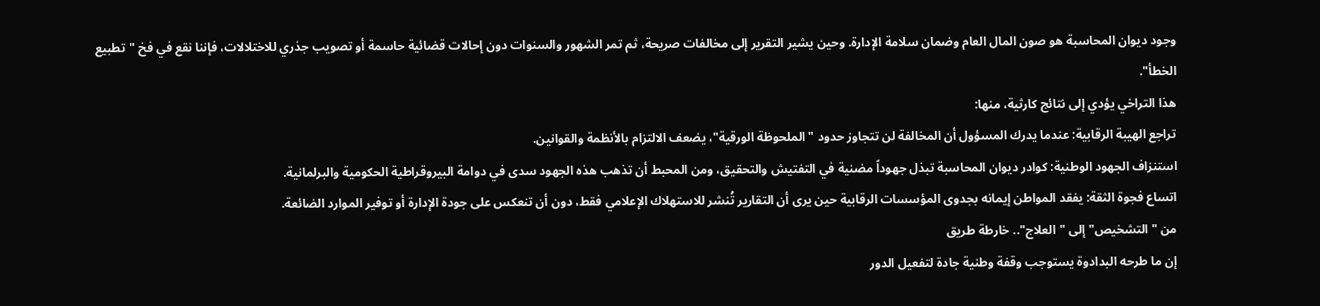وجود ديوان المحاسبة هو صون المال العام وضمان سلامة الإدارة. وحين يشير التقرير إلى مخالفات صريحة، ثم تمر الشهور والسنوات دون إحالات قضائية حاسمة أو تصويب جذري للاختلالات، فإننا نقع في فخ "تطبيع الخطأ".
هذا التراخي يؤدي إلى نتائج كارثية، منها:
تراجع الهيبة الرقابية: عندما يدرك المسؤول أن المخالفة لن تتجاوز حدود "الملحوظة الورقية"، يضعف الالتزام بالأنظمة والقوانين.
استنزاف الجهود الوطنية: كوادر ديوان المحاسبة تبذل جهوداً مضنية في التفتيش والتحقيق، ومن المحبط أن تذهب هذه الجهود سدى في دوامة البيروقراطية الحكومية والبرلمانية.
اتساع فجوة الثقة: يفقد المواطن إيمانه بجدوى المؤسسات الرقابية حين يرى أن التقارير تُنشر للاستهلاك الإعلامي فقط، دون أن تنعكس على جودة الإدارة أو توفير الموارد الضائعة.
من "التشخيص" إلى "العلاج".. خارطة طريق
إن ما طرحه البدادوة يستوجب وقفة وطنية جادة لتفعيل الدور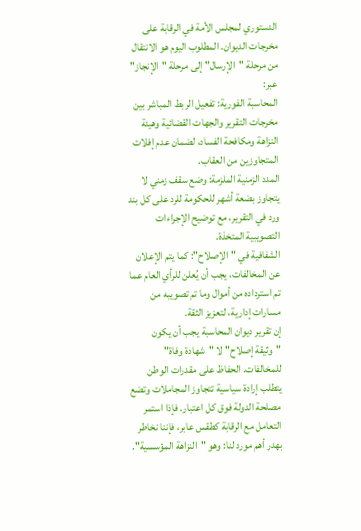الدستوري لمجلس الأمة في الرقابة على مخرجات الديوان. المطلوب اليوم هو الانتقال من مرحلة "الإرسال" إلى مرحلة "الإنجاز" عبر:
المحاسبة الفورية: تفعيل الربط المباشر بين مخرجات التقرير والجهات القضائية وهيئة النزاهة ومكافحة الفساد، لضمان عدم إفلات المتجاوزين من العقاب.
المدد الزمنية الملزمة: وضع سقف زمني لا يتجاوز بضعة أشهر للحكومة للرد على كل بند ورد في التقرير، مع توضيح الإجراءات التصويبية المتخذة.
الشفافية في "الإصلاح": كما يتم الإعلان عن المخالفات، يجب أن يُعلن للرأي العام عما تم استرداده من أموال وما تم تصويبه من مسارات إدارية، لتعزيز الثقة.
إن تقرير ديوان المحاسبة يجب أن يكون "وثيقة إصلاح" لا "شهادة وفاة" للمخالفات. الحفاظ على مقدرات الوطن يتطلب إرادة سياسية تتجاوز المجاملات وتضع مصلحة الدولة فوق كل اعتبار. فإذا استمر التعامل مع الرقابة كطقس عابر، فإننا نخاطر بهدر أهم مورد لنا: وهو "النزاهة المؤسسية".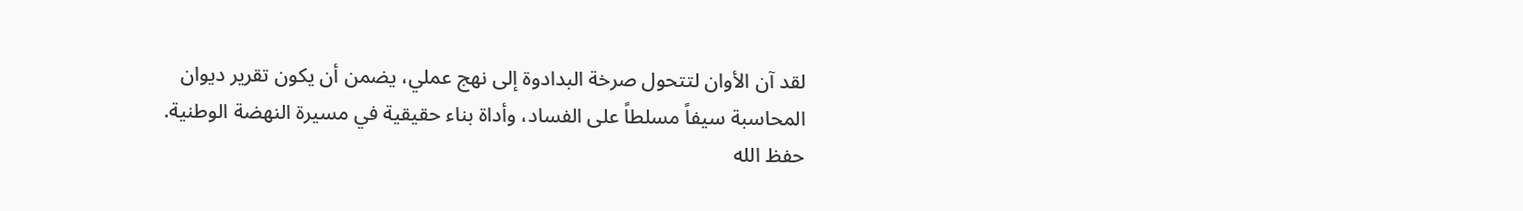لقد آن الأوان لتتحول صرخة البدادوة إلى نهج عملي، يضمن أن يكون تقرير ديوان المحاسبة سيفاً مسلطاً على الفساد، وأداة بناء حقيقية في مسيرة النهضة الوطنية.
حفظ الله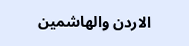الاردن والهاشمين